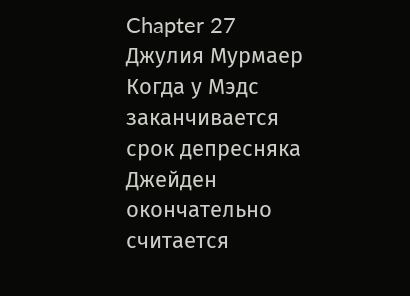Chapter 27
Джулия Мурмаер
Когда у Мэдс заканчивается срок депресняка Джейден окончательно считается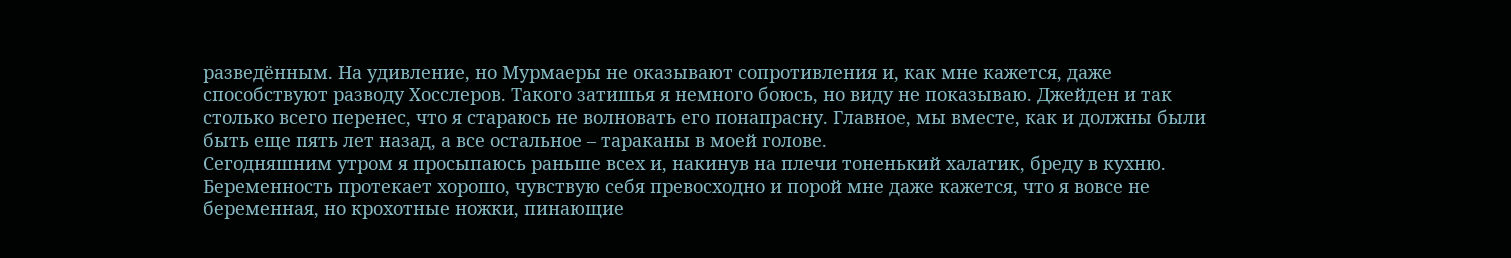разведённым. На удивление, но Мурмаеры не оказывают сопротивления и, как мне кажется, даже способствуют разводу Хосслеров. Такого затишья я немного боюсь, но виду не показываю. Джейден и так столько всего перенес, что я стараюсь не волновать его понапрасну. Главное, мы вместе, как и должны были быть еще пять лет назад, а все остальное – тараканы в моей голове.
Сегодняшним утром я просыпаюсь раньше всех и, накинув на плечи тоненький халатик, бреду в кухню. Беременность протекает хорошо, чувствую себя превосходно и порой мне даже кажется, что я вовсе не беременная, но крохотные ножки, пинающие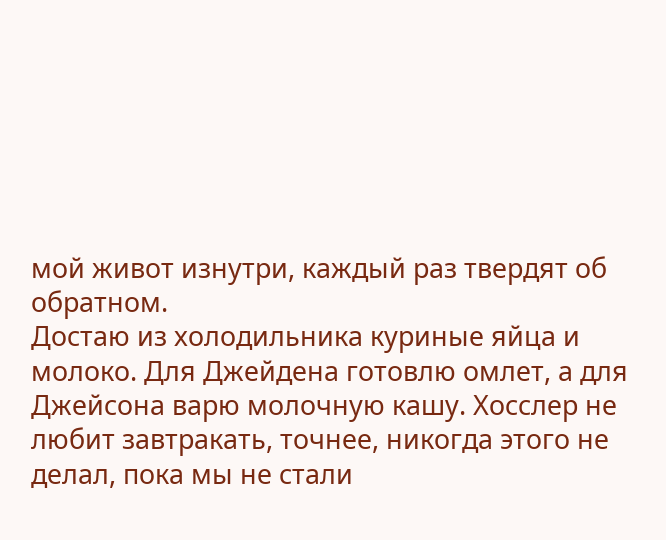мой живот изнутри, каждый раз твердят об обратном.
Достаю из холодильника куриные яйца и молоко. Для Джейдена готовлю омлет, а для Джейсона варю молочную кашу. Хосслер не любит завтракать, точнее, никогда этого не делал, пока мы не стали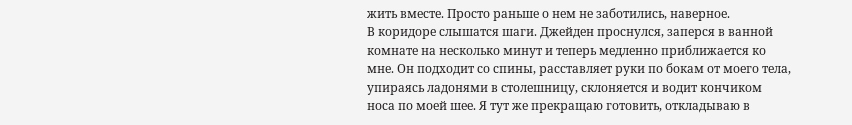жить вместе. Просто раньше о нем не заботились, наверное.
В коридоре слышатся шаги. Джейден проснулся, заперся в ванной комнате на несколько минут и теперь медленно приближается ко мне. Он подходит со спины, расставляет руки по бокам от моего тела, упираясь ладонями в столешницу, склоняется и водит кончиком носа по моей шее. Я тут же прекращаю готовить, откладываю в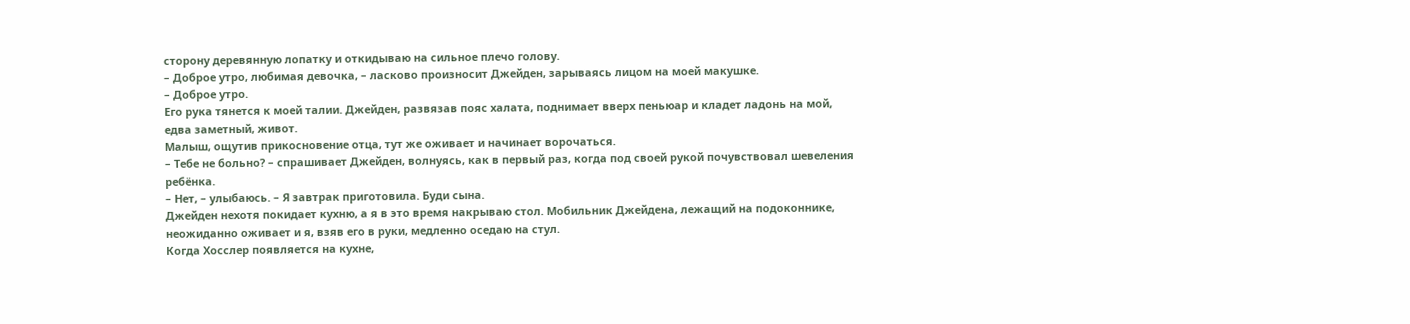сторону деревянную лопатку и откидываю на сильное плечо голову.
– Доброе утро, любимая девочка, – ласково произносит Джейден, зарываясь лицом на моей макушке.
– Доброе утро.
Его рука тянется к моей талии. Джейден, развязав пояс халата, поднимает вверх пеньюар и кладет ладонь на мой, едва заметный, живот.
Малыш, ощутив прикосновение отца, тут же оживает и начинает ворочаться.
– Тебе не больно? – спрашивает Джейден, волнуясь, как в первый раз, когда под своей рукой почувствовал шевеления ребёнка.
– Нет, – улыбаюсь. – Я завтрак приготовила. Буди сына.
Джейден нехотя покидает кухню, а я в это время накрываю стол. Мобильник Джейдена, лежащий на подоконнике, неожиданно оживает и я, взяв его в руки, медленно оседаю на стул.
Когда Хосслер появляется на кухне,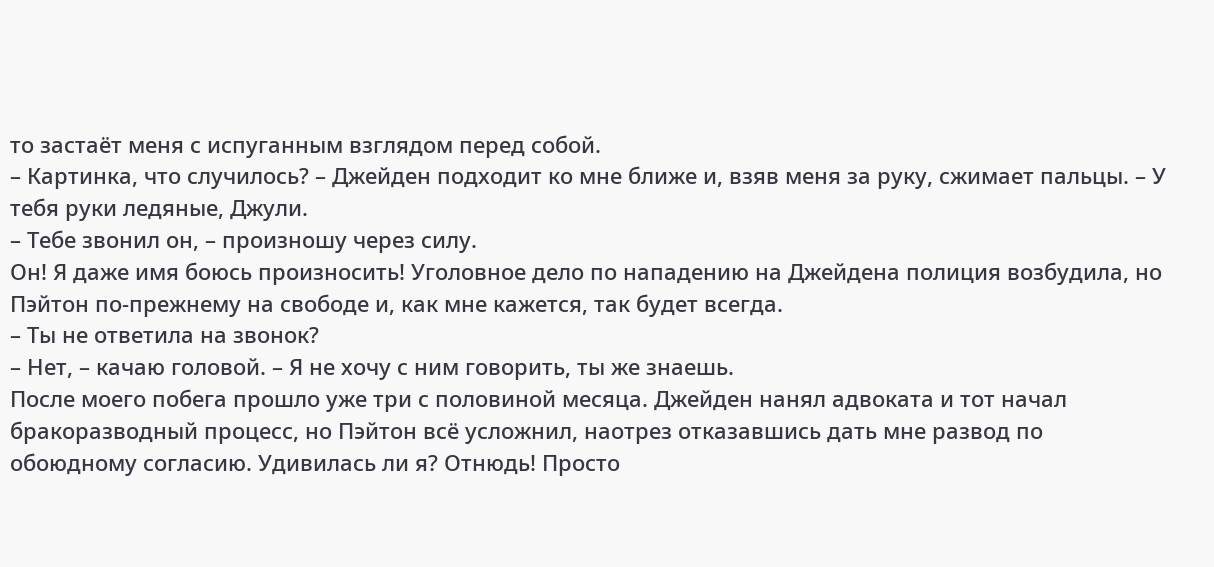то застаёт меня с испуганным взглядом перед собой.
– Картинка, что случилось? – Джейден подходит ко мне ближе и, взяв меня за руку, сжимает пальцы. – У тебя руки ледяные, Джули.
– Тебе звонил он, – произношу через силу.
Он! Я даже имя боюсь произносить! Уголовное дело по нападению на Джейдена полиция возбудила, но Пэйтон по-прежнему на свободе и, как мне кажется, так будет всегда.
– Ты не ответила на звонок?
– Нет, – качаю головой. – Я не хочу с ним говорить, ты же знаешь.
После моего побега прошло уже три с половиной месяца. Джейден нанял адвоката и тот начал бракоразводный процесс, но Пэйтон всё усложнил, наотрез отказавшись дать мне развод по обоюдному согласию. Удивилась ли я? Отнюдь! Просто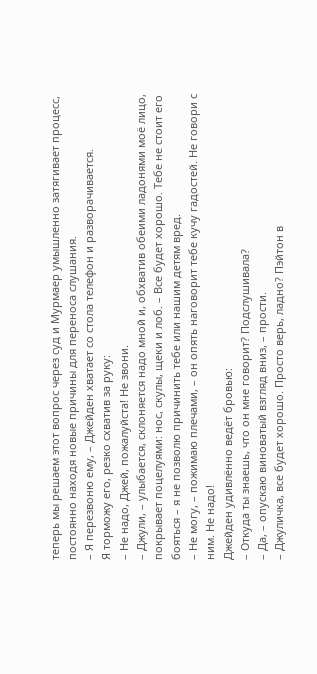теперь мы решаем этот вопрос через суд и Мурмаер умышленно затягивает процесс, постоянно находя новые причины для переноса слушания.
– Я перезвоню ему, – Джейден хватает со стола телефон и разворачивается.
Я торможу его, резко схватив за руку:
– Не надо, Джей, пожалуйста! Не звони.
– Джули, – улыбается, склоняется надо мной и, обхватив обеими ладонями моё лицо, покрывает поцелуями: нос, скулы, щеки и лоб. – Все будет хорошо. Тебе не стоит его бояться – я не позволю причинить тебе или нашим детям вред.
– Не могу, – пожимаю плечами, – он опять наговорит тебе кучу гадостей. Не говори с ним. Не надо!
Джейден удивлённо ведёт бровью:
– Откуда ты знаешь, что он мне говорит? Подслушивала?
– Да, – опускаю виноватый взгляд вниз, – прости.
– Джуличка, все будет хорошо. Просто верь, ладно? Пэйтон в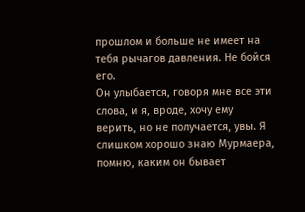прошлом и больше не имеет на тебя рычагов давления. Не бойся его.
Он улыбается, говоря мне все эти слова, и я, вроде, хочу ему верить, но не получается, увы. Я слишком хорошо знаю Мурмаера, помню, каким он бывает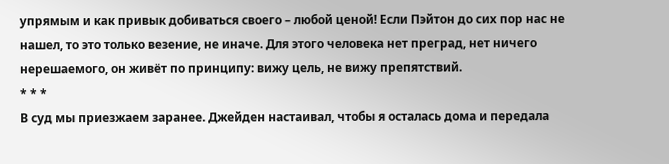упрямым и как привык добиваться своего – любой ценой! Если Пэйтон до сих пор нас не нашел, то это только везение, не иначе. Для этого человека нет преград, нет ничего нерешаемого, он живёт по принципу: вижу цель, не вижу препятствий.
* * *
В суд мы приезжаем заранее. Джейден настаивал, чтобы я осталась дома и передала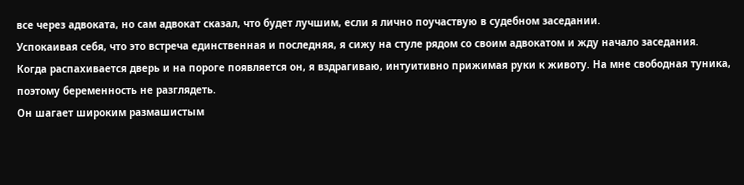все через адвоката, но сам адвокат сказал, что будет лучшим, если я лично поучаствую в судебном заседании.
Успокаивая себя, что это встреча единственная и последняя, я сижу на стуле рядом со своим адвокатом и жду начало заседания.
Когда распахивается дверь и на пороге появляется он, я вздрагиваю, интуитивно прижимая руки к животу. На мне свободная туника, поэтому беременность не разглядеть.
Он шагает широким размашистым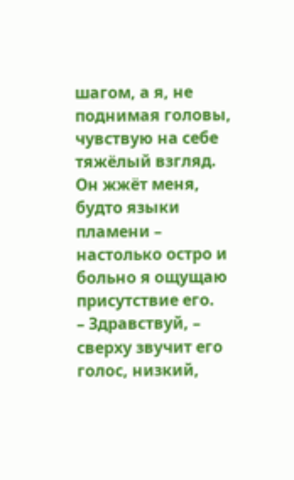шагом, а я, не поднимая головы, чувствую на себе тяжёлый взгляд. Он жжёт меня, будто языки пламени – настолько остро и больно я ощущаю присутствие его.
– Здравствуй, – сверху звучит его голос, низкий,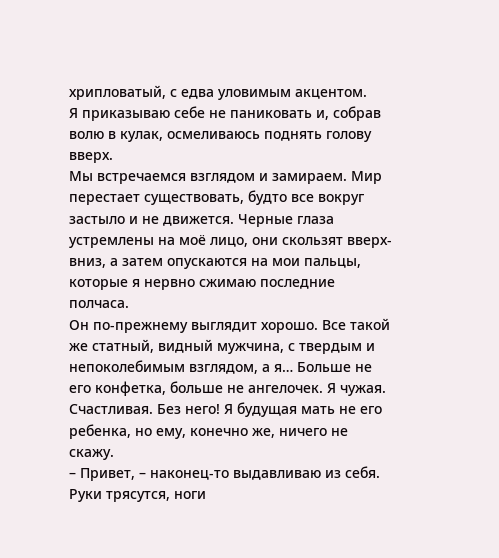хрипловатый, с едва уловимым акцентом.
Я приказываю себе не паниковать и, собрав волю в кулак, осмеливаюсь поднять голову вверх.
Мы встречаемся взглядом и замираем. Мир перестает существовать, будто все вокруг застыло и не движется. Черные глаза устремлены на моё лицо, они скользят вверх-вниз, а затем опускаются на мои пальцы, которые я нервно сжимаю последние полчаса.
Он по-прежнему выглядит хорошо. Все такой же статный, видный мужчина, с твердым и непоколебимым взглядом, а я… Больше не его конфетка, больше не ангелочек. Я чужая. Счастливая. Без него! Я будущая мать не его ребенка, но ему, конечно же, ничего не скажу.
– Привет, – наконец-то выдавливаю из себя.
Руки трясутся, ноги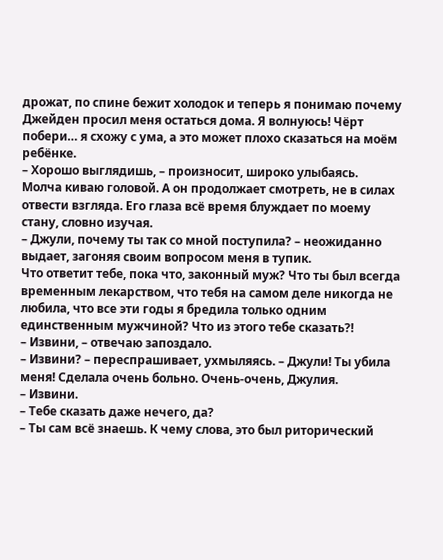дрожат, по спине бежит холодок и теперь я понимаю почему Джейден просил меня остаться дома. Я волнуюсь! Чёрт побери… я схожу с ума, а это может плохо сказаться на моём ребёнке.
– Хорошо выглядишь, – произносит, широко улыбаясь.
Молча киваю головой. А он продолжает смотреть, не в силах отвести взгляда. Его глаза всё время блуждает по моему стану, словно изучая.
– Джули, почему ты так со мной поступила? – неожиданно выдает, загоняя своим вопросом меня в тупик.
Что ответит тебе, пока что, законный муж? Что ты был всегда временным лекарством, что тебя на самом деле никогда не любила, что все эти годы я бредила только одним единственным мужчиной? Что из этого тебе сказать?!
– Извини, – отвечаю запоздало.
– Извини? – переспрашивает, ухмыляясь. – Джули! Ты убила меня! Сделала очень больно. Очень-очень, Джулия.
– Извини.
– Тебе сказать даже нечего, да?
– Ты сам всё знаешь. К чему слова, это был риторический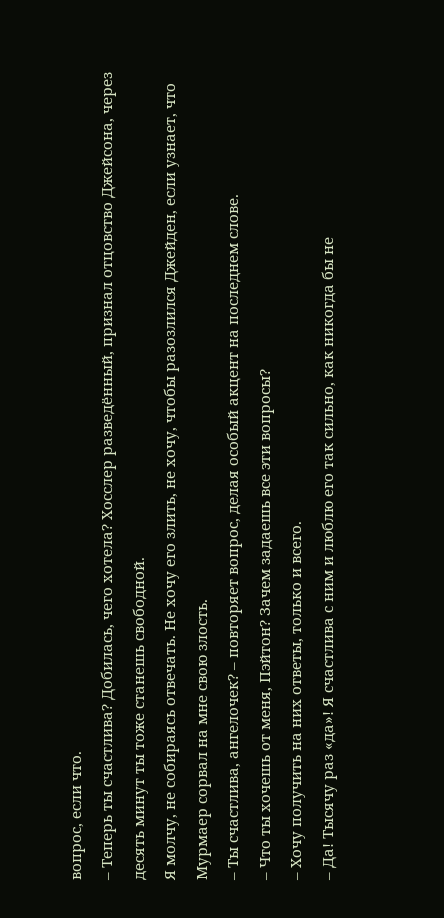вопрос, если что.
– Теперь ты счастлива? Добилась, чего хотела? Хосслер разведённый, признал отцовство Джейсона, через десять минут ты тоже станешь свободной.
Я молчу, не собираясь отвечать. Не хочу его злить, не хочу, чтобы разозлился Джейден, если узнает, что Мурмаер сорвал на мне свою злость.
– Ты счастлива, ангелочек? – повторяет вопрос, делая особый акцент на последнем слове.
– Что ты хочешь от меня, Пэйтон? Зачем задаешь все эти вопросы?
– Хочу получить на них ответы, только и всего.
– Да! Тысячу раз «да»! Я счастлива с ним и люблю его так сильно, как никогда бы не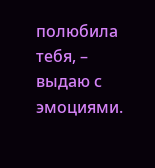полюбила тебя, – выдаю с эмоциями.